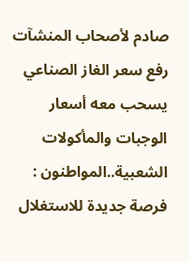صادم لأصحاب المنشآت رفع سعر الغاز الصناعي يسحب معه أسعار الوجبات والمأكولات الشعبية..المواطنون : فرصة جديدة للاستغلال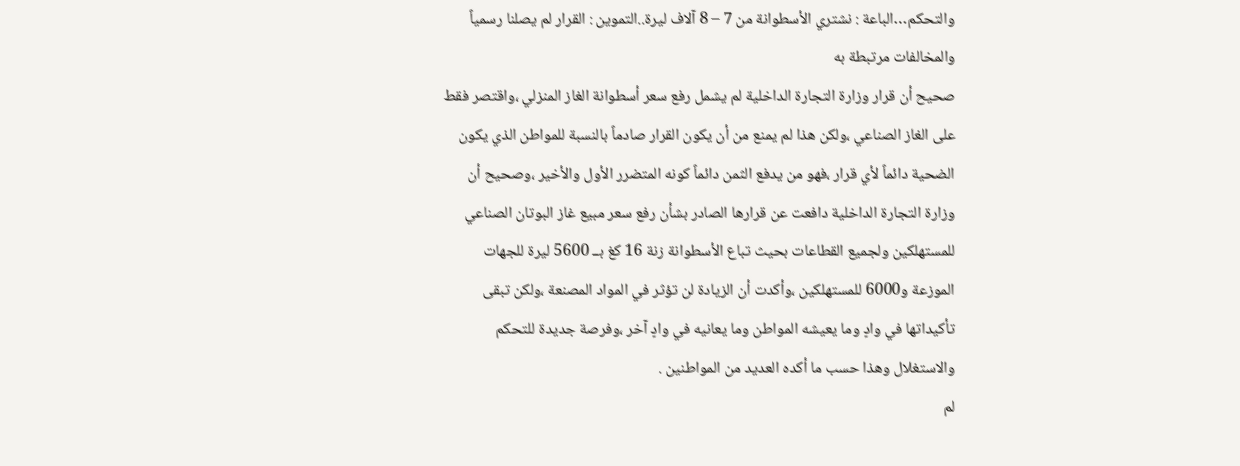والتحكم…الباعة : نشتري الأسطوانة من 7 – 8 آلاف ليرة..التموين : القرار لم يصلنا رسمياً والمخالفات مرتبطة به
صحيح أن قرار وزارة التجارة الداخلية لم يشمل رفع سعر أسطوانة الغاز المنزلي ،واقتصر فقط على الغاز الصناعي ،ولكن هذا لم يمنع من أن يكون القرار صادماً بالنسبة للمواطن الذي يكون الضحية دائماً لأي قرار ،فهو من يدفع الثمن دائماً كونه المتضرر الأول والأخير ،وصحيح أن وزارة التجارة الداخلية دافعت عن قرارها الصادر بشأن رفع سعر مبيع غاز البوتان الصناعي للمستهلكين ولجميع القطاعات بحيث تباع الأسطوانة زنة 16 كغ بــ 5600 ليرة للجهات الموزعة و6000 للمستهلكين ،وأكدت أن الزيادة لن تؤثر في المواد المصنعة ،ولكن تبقى تأكيداتها في وادٍ وما يعيشه المواطن وما يعانيه في وادٍ آخر ،وفرصة جديدة للتحكم والاستغلال وهذا حسب ما أكده العديد من المواطنين .
لم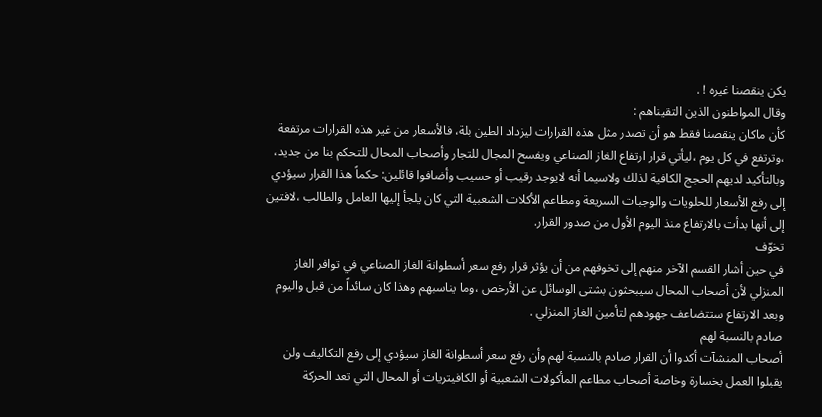يكن ينقصنا غيره ! .
وقال المواطنون الذين التقيناهم :
كأن ماكان ينقصنا فقط هو أن تصدر مثل هذه القرارات ليزداد الطين بلة، فالأسعار من غير هذه القرارات مرتفعة ،وترتفع في كل يوم ،ليأتي قرار ارتفاع الغاز الصناعي ويفسح المجال للتجار وأصحاب المحال للتحكم بنا من جديد، وبالتأكيد لديهم الحجج الكافية لذلك ولاسيما أنه لايوجد رقيب أو حسيب وأضافوا قائلين: حكماً هذا القرار سيؤدي إلى رفع الأسعار للحلويات والوجبات السريعة ومطاعم الأكلات الشعبية التي كان يلجأ إليها العامل والطالب ،لافتين إلى أنها بدأت بالارتفاع منذ اليوم الأول من صدور القرار.
تخوّف
في حين أشار القسم الآخر منهم إلى تخوفهم من أن يؤثر قرار رفع سعر أسطوانة الغاز الصناعي في توافر الغاز المنزلي لأن أصحاب المحال سيبحثون بشتى الوسائل عن الأرخص ،وما يناسبهم وهذا كان سائداً من قبل واليوم وبعد الارتفاع ستتضاعف جهودهم لتأمين الغاز المنزلي .
صادم بالنسبة لهم
أصحاب المنشآت أكدوا أن القرار صادم بالنسبة لهم وأن رفع سعر أسطوانة الغاز سيؤدي إلى رفع التكاليف ولن يقبلوا العمل بخسارة وخاصة أصحاب مطاعم المأكولات الشعبية أو الكافيتريات أو المحال التي تعد الحركة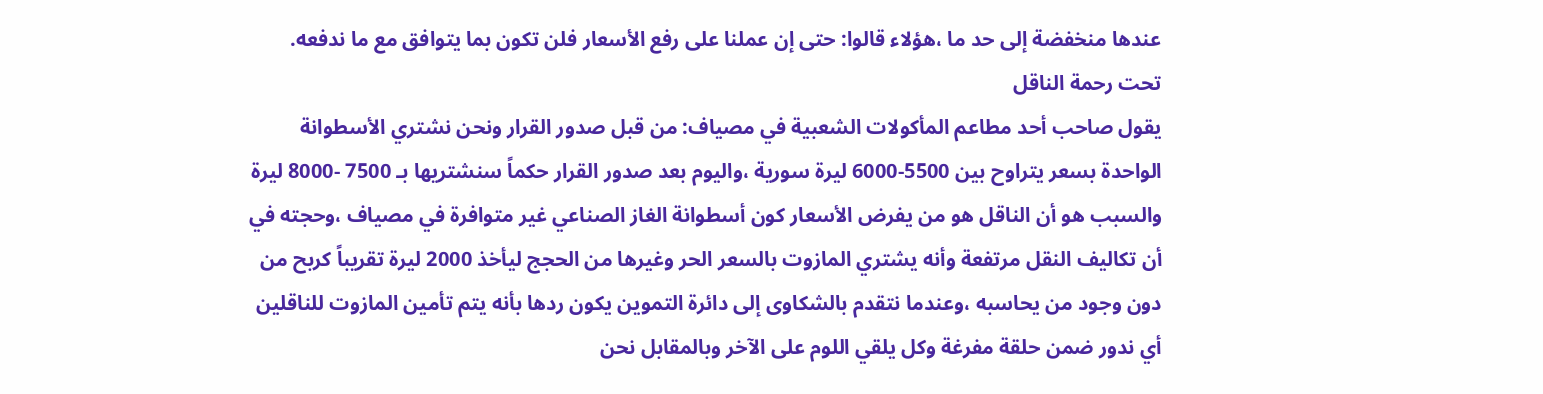عندها منخفضة إلى حد ما ،هؤلاء قالوا: حتى إن عملنا على رفع الأسعار فلن تكون بما يتوافق مع ما ندفعه.
تحت رحمة الناقل
يقول صاحب أحد مطاعم المأكولات الشعبية في مصياف: من قبل صدور القرار ونحن نشتري الأسطوانة الواحدة بسعر يتراوح بين 5500-6000 ليرة سورية ،واليوم بعد صدور القرار حكماً سنشتريها بـ 7500 -8000 ليرة والسبب هو أن الناقل هو من يفرض الأسعار كون أسطوانة الغاز الصناعي غير متوافرة في مصياف ،وحجته في أن تكاليف النقل مرتفعة وأنه يشتري المازوت بالسعر الحر وغيرها من الحجج ليأخذ 2000 ليرة تقريباً كربح من دون وجود من يحاسبه ،وعندما نتقدم بالشكاوى إلى دائرة التموين يكون ردها بأنه يتم تأمين المازوت للناقلين أي ندور ضمن حلقة مفرغة وكل يلقي اللوم على الآخر وبالمقابل نحن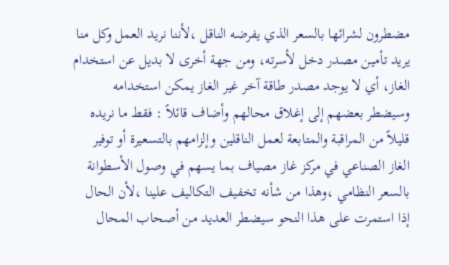مضطرون لشرائها بالسعر الذي يفرضه الناقل ،لأننا نريد العمل وكل منا يريد تأمين مصدر دخل لأسرته، ومن جهة أخرى لا بديل عن استخدام الغاز، أي لا يوجد مصدر طاقة آخر غير الغاز يمكن استخدامه وسيضطر بعضهم إلى إغلاق محالهم وأضاف قائلاً : فقط ما نريده قليلاً من المراقبة والمتابعة لعمل الناقلين وإلزامهم بالتسعيرة أو توفير الغاز الصناعي في مركز غاز مصياف بما يسهم في وصول الأسطوانة بالسعر النظامي ،وهذا من شأنه تخفيف التكاليف علينا ،لأن الحال إذا استمرت على هذا النحو سيضطر العديد من أصحاب المحال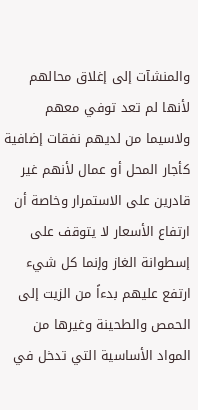والمنشآت إلى إغلاق محالهم لأنها لم تعد توفي معهم ولاسيما من لديهم نفقات إضافية كأجار المحل أو عمال لأنهم غير قادرين على الاستمرار وخاصة أن ارتفاع الأسعار لا يتوقف على إسطوانة الغاز وإنما كل شيء ارتفع عليهم بدءاً من الزيت إلى الحمص والطحينة وغيرها من المواد الأساسية التي تدخل في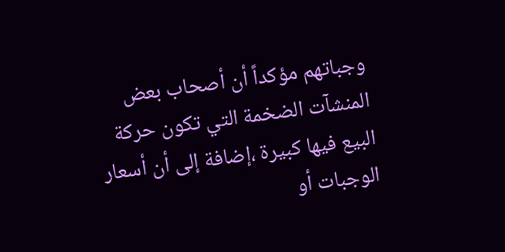وجباتهم مؤكداً أن أصحاب بعض المنشآت الضخمة التي تكون حركة البيع فيها كبيرة ،إضافة إلى أن أسعار الوجبات أو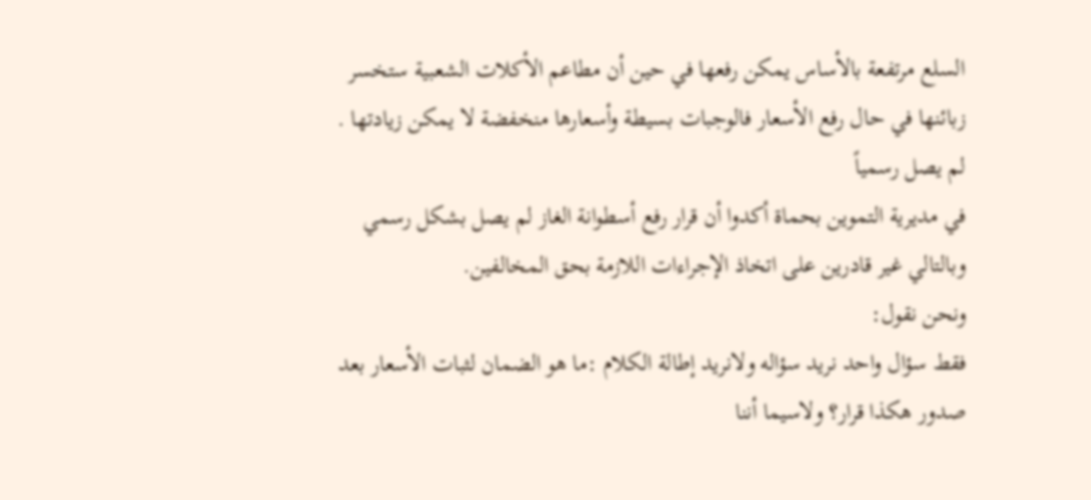السلع مرتفعة بالأساس يمكن رفعها في حين أن مطاعم الأكلات الشعبية ستخسر زبائنها في حال رفع الأسعار فالوجبات بسيطة وأسعارها منخفضة لا يمكن زيادتها .
لم يصل رسمياً
في مديرية التموين بحماة أكدوا أن قرار رفع أسطوانة الغاز لم يصل بشكل رسمي وبالتالي غير قادرين على اتخاذ الإجراءات اللازمة بحق المخالفين.
ونحن نقول:
فقط سؤال واحد نريد سؤاله ولانريد إطالة الكلام :ما هو الضمان لثبات الأسعار بعد صدور هكذا قرار؟ ولاسيما أننا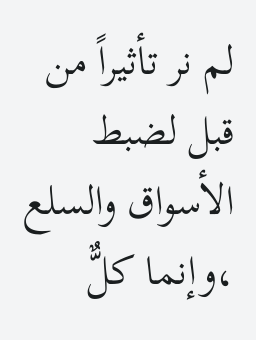لم نر تأثيراً من قبل لضبط الأسواق والسلع ،وإنما كلٌّ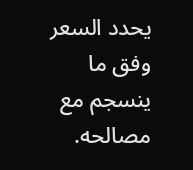يحدد السعر وفق ما ينسجم مع مصالحه.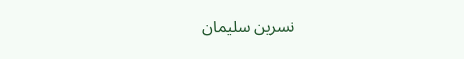نسرين سليمان